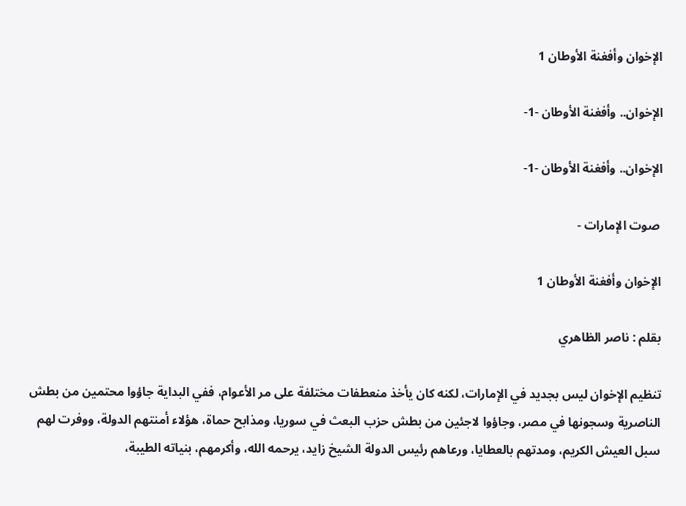الإخوان وأفغنة الأوطان 1

الإخوان.. وأفغنة الأوطان -1-

الإخوان.. وأفغنة الأوطان -1-

 صوت الإمارات -

الإخوان وأفغنة الأوطان 1

بقلم : ناصر الظاهري

تنظيم الإخوان ليس بجديد في الإمارات، لكنه كان يأخذ منعطفات مختلفة على مر الأعوام، ففي البداية جاؤوا محتمين من بطش الناصرية وسجونها في مصر، وجاؤوا لاجئين من بطش حزب البعث في سوريا، ومذابح حماة، هؤلاء أمنتهم الدولة، ووفرت لهم سبل العيش الكريم، ومدتهم بالعطايا، ورعاهم رئيس الدولة الشيخ زايد، يرحمه الله، وأكرمهم، بنياته الطيبة،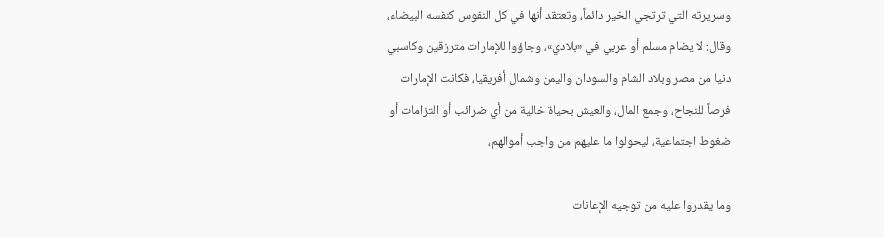وسريرته التي ترتجي الخير دائماً، وتعتقد أنها في كل النفوس كنفسه البيضاء، وقال: لا يضام مسلم أو عربي في «بلادي»، وجاؤوا للإمارات مترزقين وكاسبي دنيا من مصر وبلاد الشام والسودان واليمن وشمال أفريقيا، فكانت الإمارات فرصاً للنجاح، وجمع المال، والعيش بحياة خالية من أي ضرائب أو التزامات أو ضغوط اجتماعية، ليحولوا ما عليهم من واجب أموالهم،

وما يقدروا عليه من توجيه الإعانات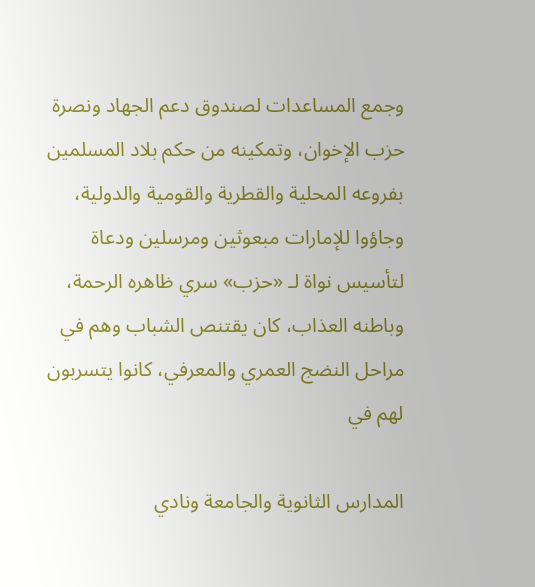وجمع المساعدات لصندوق دعم الجهاد ونصرة حزب الإخوان، وتمكينه من حكم بلاد المسلمين بفروعه المحلية والقطرية والقومية والدولية، وجاؤوا للإمارات مبعوثين ومرسلين ودعاة لتأسيس نواة لـ «حزب» سري ظاهره الرحمة، وباطنه العذاب، كان يقتنص الشباب وهم في مراحل النضج العمري والمعرفي، كانوا يتسربون لهم في

المدارس الثانوية والجامعة ونادي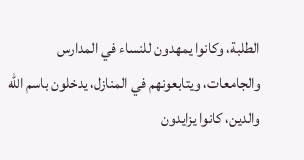الطلبة، وكانوا يمهدون للنساء في المدارس والجامعات، ويتابعونهم في المنازل، يدخلون باسم الله والدين، كانوا يزايدون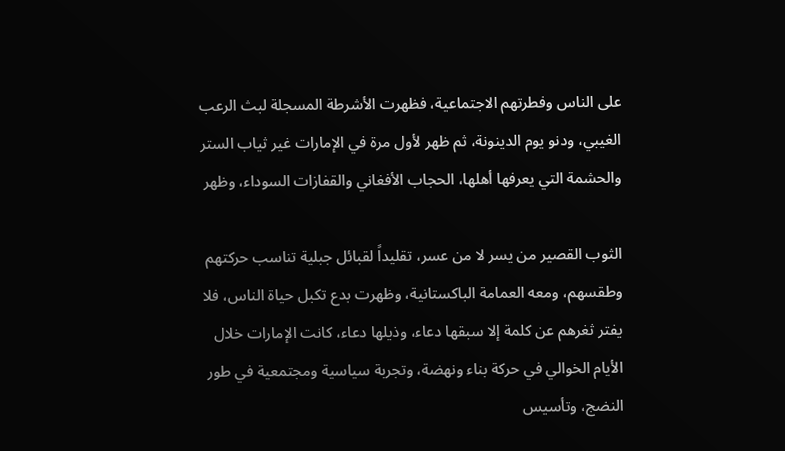على الناس وفطرتهم الاجتماعية، فظهرت الأشرطة المسجلة لبث الرعب الغيبي، ودنو يوم الدينونة، ثم ظهر لأول مرة في الإمارات غير ثياب الستر والحشمة التي يعرفها أهلها، الحجاب الأفغاني والقفازات السوداء، وظهر

الثوب القصير من يسر لا من عسر، تقليداً لقبائل جبلية تناسب حركتهم وطقسهم، ومعه العمامة الباكستانية، وظهرت بدع تكبل حياة الناس، فلا يفتر ثغرهم عن كلمة إلا سبقها دعاء، وذيلها دعاء، كانت الإمارات خلال الأيام الخوالي في حركة بناء ونهضة، وتجربة سياسية ومجتمعية في طور النضج، وتأسيس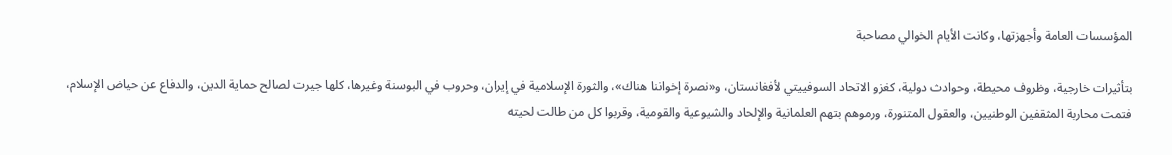المؤسسات العامة وأجهزتها، وكانت الأيام الخوالي مصاحبة

بتأثيرات خارجية، وظروف محيطة، وحوادث دولية، كغزو الاتحاد السوفييتي لأفغانستان، و«نصرة إخواننا هناك»، والثورة الإسلامية في إيران، وحروب في البوسنة وغيرها، كلها جيرت لصالح حماية الدين، والدفاع عن حياض الإسلام، فتمت محاربة المثقفين الوطنيين، والعقول المتنورة، ورموهم بتهم العلمانية والإلحاد والشيوعية والقومية، وقربوا كل من طالت لحيته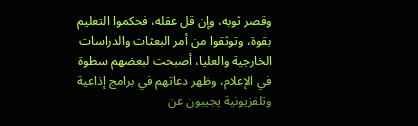وقصر ثوبه، وإن قل عقله، فحكموا التعليم بقوة، وتوثقوا من أمر البعثات والدراسات الخارجية والعليا، أصبحت لبعضهم سطوة في الإعلام، وظهر دعاتهم في برامج إذاعية وتلفزيونية يجيبون عن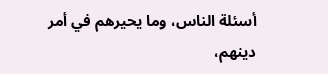أسئلة الناس، وما يحيرهم في أمر دينهم،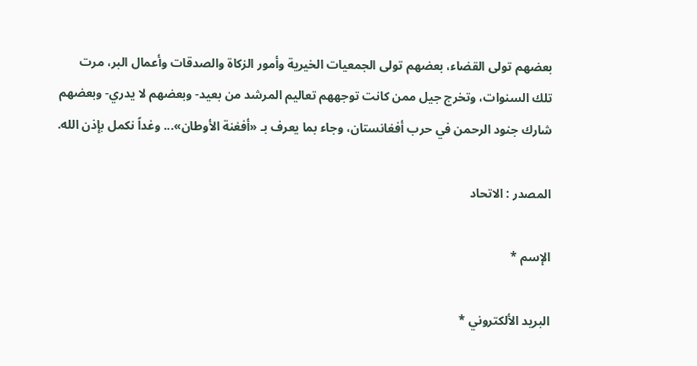بعضهم تولى القضاء، بعضهم تولى الجمعيات الخيرية وأمور الزكاة والصدقات وأعمال البر، مرت تلك السنوات، وتخرج جيل ممن كانت توجههم تعاليم المرشد من بعيد- وبعضهم لا يدري- وبعضهم شارك جنود الرحمن في حرب أفغانستان، وجاء بما يعرف بـ «أفغنة الأوطان»... وغداً نكمل بإذن الله.

المصدر : الاتحاد

الإسم *

البريد الألكتروني *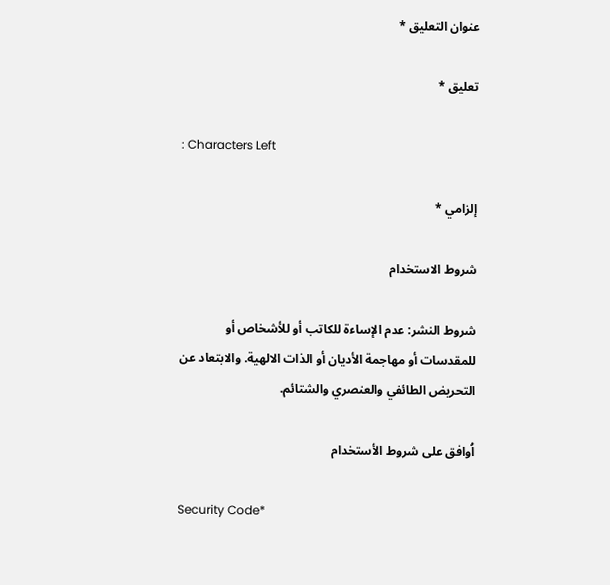عنوان التعليق *

تعليق *

: Characters Left

إلزامي *

شروط الاستخدام

شروط النشر: عدم الإساءة للكاتب أو للأشخاص أو للمقدسات أو مهاجمة الأديان أو الذات الالهية. والابتعاد عن التحريض الطائفي والعنصري والشتائم.

اُوافق على شروط الأستخدام

Security Code*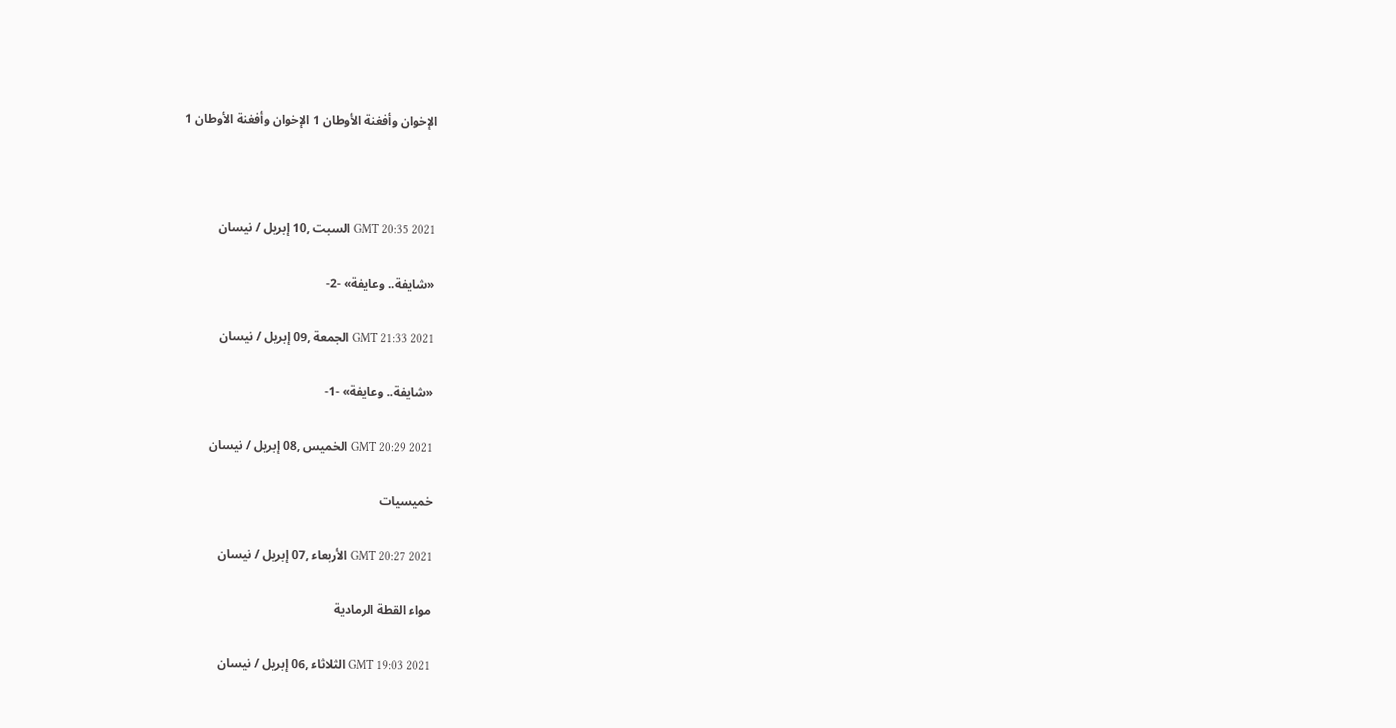الإخوان وأفغنة الأوطان 1 الإخوان وأفغنة الأوطان 1



GMT 20:35 2021 السبت ,10 إبريل / نيسان

«شايفة.. وعايفة» -2-

GMT 21:33 2021 الجمعة ,09 إبريل / نيسان

«شايفة.. وعايفة» -1-

GMT 20:29 2021 الخميس ,08 إبريل / نيسان

خميسيات

GMT 20:27 2021 الأربعاء ,07 إبريل / نيسان

مواء القطة الرمادية

GMT 19:03 2021 الثلاثاء ,06 إبريل / نيسان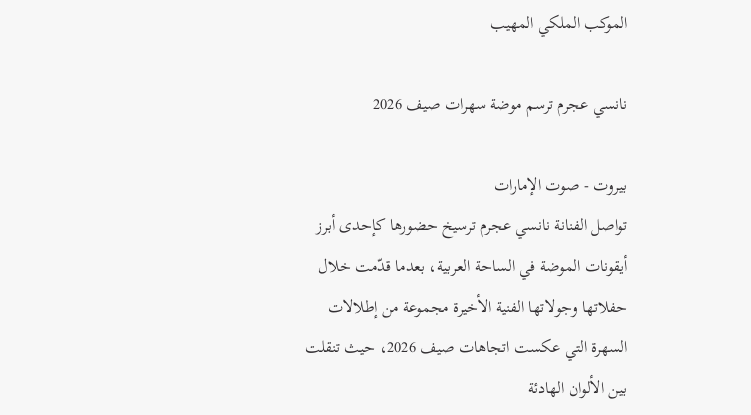الموكب الملكي المهيب

نانسي عجرم ترسم موضة سهرات صيف 2026

بيروت - صوت الإمارات
تواصل الفنانة نانسي عجرم ترسيخ حضورها كإحدى أبرز أيقونات الموضة في الساحة العربية، بعدما قدّمت خلال حفلاتها وجولاتها الفنية الأخيرة مجموعة من إطلالات السهرة التي عكست اتجاهات صيف 2026، حيث تنقلت بين الألوان الهادئة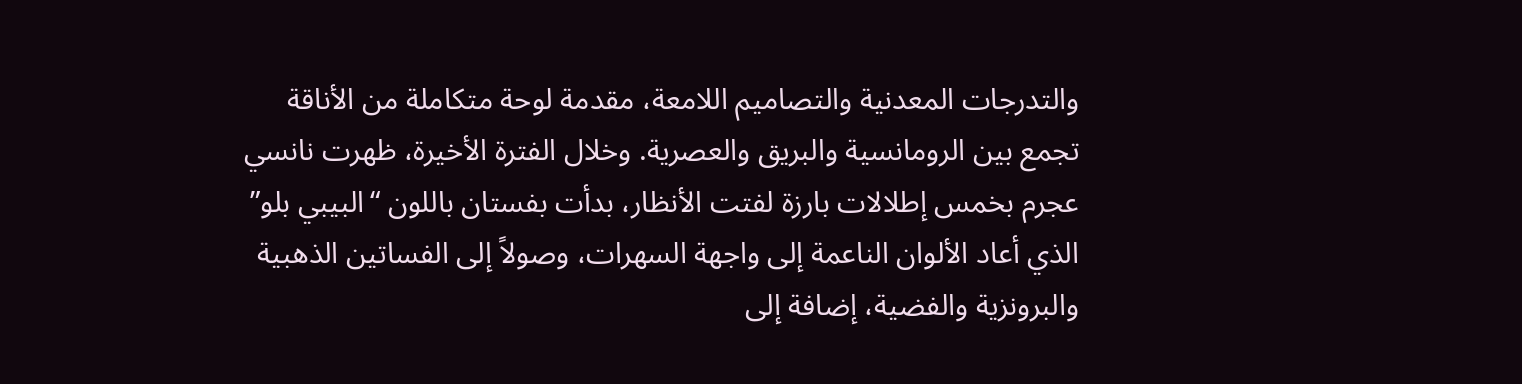والتدرجات المعدنية والتصاميم اللامعة، مقدمة لوحة متكاملة من الأناقة تجمع بين الرومانسية والبريق والعصرية. وخلال الفترة الأخيرة، ظهرت نانسي عجرم بخمس إطلالات بارزة لفتت الأنظار، بدأت بفستان باللون “البيبي بلو” الذي أعاد الألوان الناعمة إلى واجهة السهرات، وصولاً إلى الفساتين الذهبية والبرونزية والفضية، إضافة إلى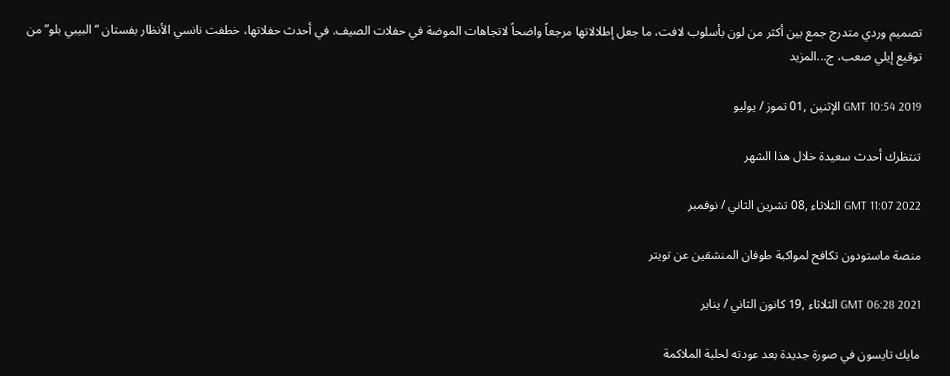تصميم وردي متدرج جمع بين أكثر من لون بأسلوب لافت، ما جعل إطلالاتها مرجعاً واضحاً لاتجاهات الموضة في حفلات الصيف. في أحدث حفلاتها، خطفت نانسي الأنظار بفستان “البيبي بلو” من توقيع إيلي صعب، ج...المزيد

GMT 10:54 2019 الإثنين ,01 تموز / يوليو

تنتظرك أحدث سعيدة خلال هذا الشهر

GMT 11:07 2022 الثلاثاء ,08 تشرين الثاني / نوفمبر

منصة ماستودون تكافح لمواكبة طوفان المنشقين عن تويتر

GMT 06:28 2021 الثلاثاء ,19 كانون الثاني / يناير

مايك تايسون في صورة جديدة بعد عودته لحلبة الملاكمة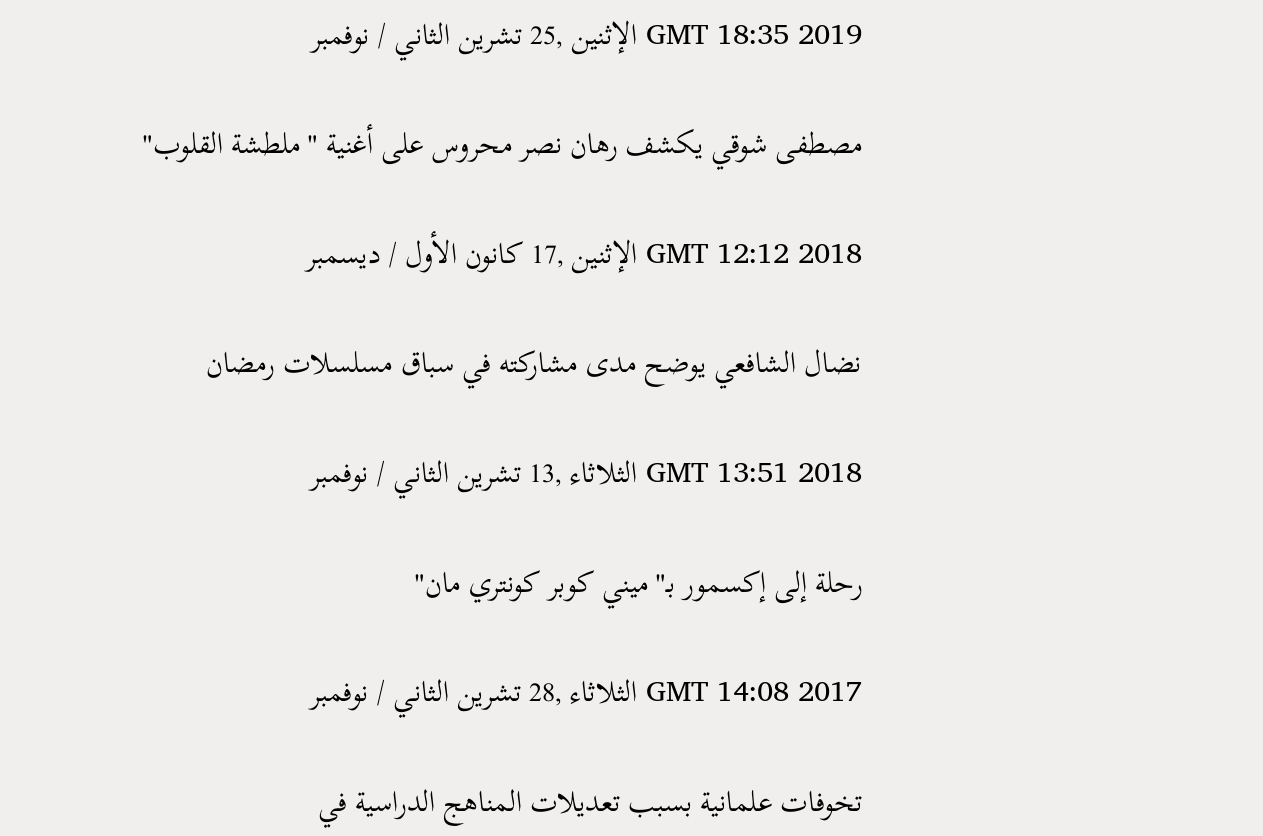GMT 18:35 2019 الإثنين ,25 تشرين الثاني / نوفمبر

مصطفى شوقي يكشف رهان نصر محروس على أغنية "ملطشة القلوب"

GMT 12:12 2018 الإثنين ,17 كانون الأول / ديسمبر

نضال الشافعي يوضح مدى مشاركته في سباق مسلسلات رمضان

GMT 13:51 2018 الثلاثاء ,13 تشرين الثاني / نوفمبر

رحلة إلى إكسمور بـ"ميني كوبر كونتري مان"

GMT 14:08 2017 الثلاثاء ,28 تشرين الثاني / نوفمبر

تخوفات علمانية بسبب تعديلات المناهج الدراسية في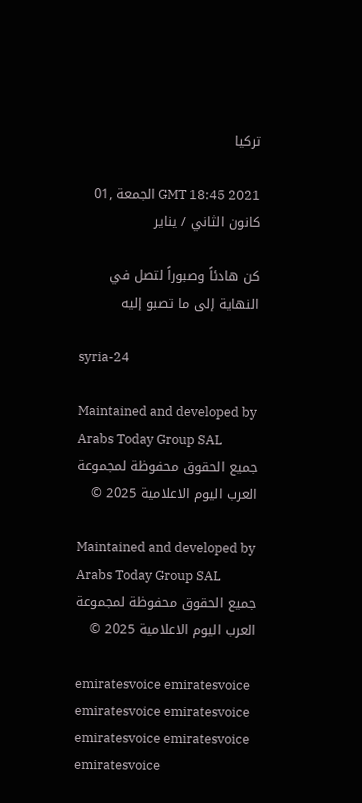تركيا

GMT 18:45 2021 الجمعة ,01 كانون الثاني / يناير

كن هادئاً وصبوراً لتصل في النهاية إلى ما تصبو إليه

syria-24

Maintained and developed by Arabs Today Group SAL
جميع الحقوق محفوظة لمجموعة العرب اليوم الاعلامية 2025 ©

Maintained and developed by Arabs Today Group SAL
جميع الحقوق محفوظة لمجموعة العرب اليوم الاعلامية 2025 ©

emiratesvoice emiratesvoice emiratesvoice emiratesvoice
emiratesvoice emiratesvoice emiratesvoice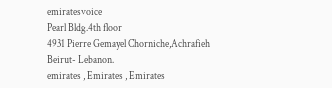emiratesvoice
Pearl Bldg.4th floor
4931 Pierre Gemayel Chorniche,Achrafieh
Beirut- Lebanon.
emirates , Emirates , Emirates